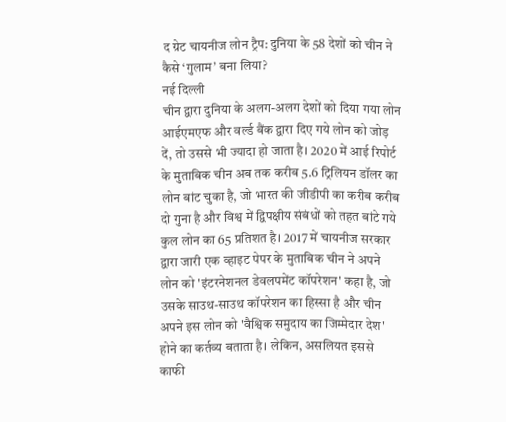द ग्रेट चायनीज लोन ट्रैप: दुनिया के 58 देशों को चीन ने कैसे ‘गुलाम’ बना लिया?
नई दिल्ली
चीन द्वारा दुनिया के अलग-अलग देशों को दिया गया लोन आईएमएफ और वर्ल्ड बैंक द्वारा दिए गये लोन को जोड़ दें, तो उससे भी ज्यादा हो जाता है। 2020 में आई रिपोर्ट के मुताबिक चीन अब तक करीब 5.6 ट्रिलियन डॉलर का लोन बांट चुका है, जो भारत की जीडीपी का करीब करीब दो गुना है और विश्व में द्विपक्षीय संबंधों को तहत बांटे गये कुल लोन का 65 प्रतिशत है। 2017 में चायनीज सरकार द्वारा जारी एक व्हाइट पेपर के मुताबिक चीन ने अपने लोन को 'इंटरनेशनल डेवलपमेंट कॉपरेशन' कहा है, जो उसके साउथ-साउथ कॉपरेशन का हिस्सा है और चीन अपने इस लोन को 'वैश्विक समुदाय का जिम्मेदार देश' होने का कर्तव्य बताता है। लेकिन, असलियत इससे काफी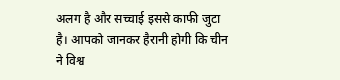अलग है और सच्चाई इससे काफी जुटा है। आपको जानकर हैरानी होगी कि चीन ने विश्व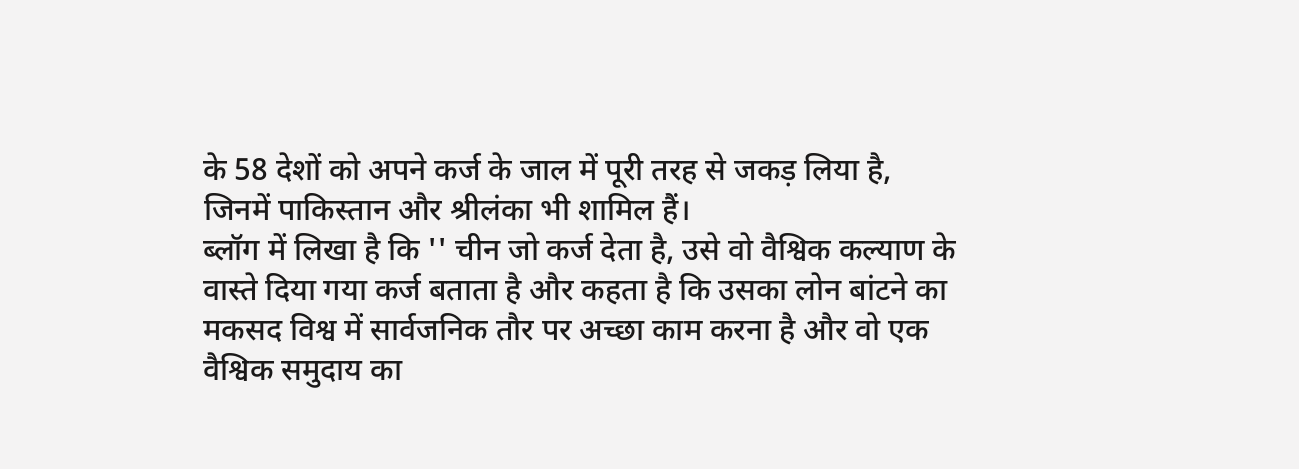के 58 देशों को अपने कर्ज के जाल में पूरी तरह से जकड़ लिया है, जिनमें पाकिस्तान और श्रीलंका भी शामिल हैं।
ब्लॉग में लिखा है कि '' चीन जो कर्ज देता है, उसे वो वैश्विक कल्याण के वास्ते दिया गया कर्ज बताता है और कहता है कि उसका लोन बांटने का मकसद विश्व में सार्वजनिक तौर पर अच्छा काम करना है और वो एक वैश्विक समुदाय का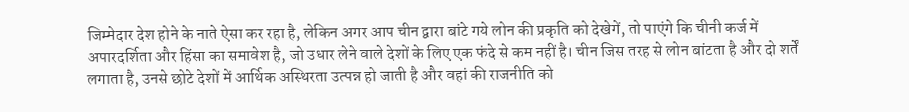जिम्मेदार देश होने के नाते ऐसा कर रहा है, लेकिन अगर आप चीन द्वारा बांटे गये लोन की प्रकृति को देखेगें, तो पाएंगे कि चीनी कर्ज में अपारदर्शिता और हिंसा का समावेश है, जो उधार लेने वाले देशों के लिए एक फंदे से कम नहीं है। चीन जिस तरह से लोन बांटता है और दो शर्तें लगाता है, उनसे छोटे देशों में आर्थिक अस्थिरता उत्पन्न हो जाती है और वहां की राजनीति को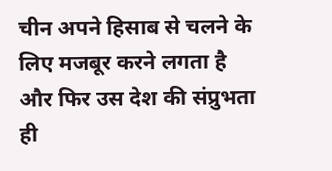चीन अपने हिसाब से चलने के लिए मजबूर करने लगता है और फिर उस देश की संप्रुभता ही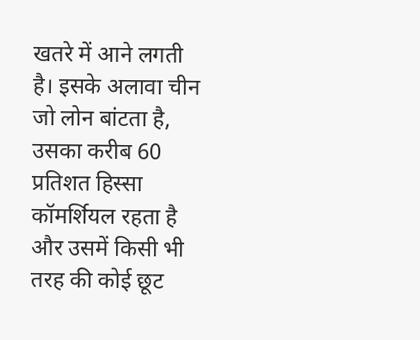खतरे में आने लगती है। इसके अलावा चीन जो लोन बांटता है, उसका करीब 60 प्रतिशत हिस्सा कॉमर्शियल रहता है और उसमें किसी भी तरह की कोई छूट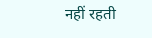नहीं रहती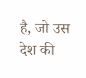है, जो उस देश की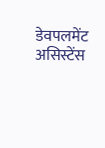डेवपलमेंट असिस्टेंस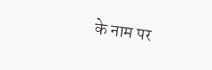के नाम पर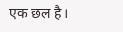एक छल है।